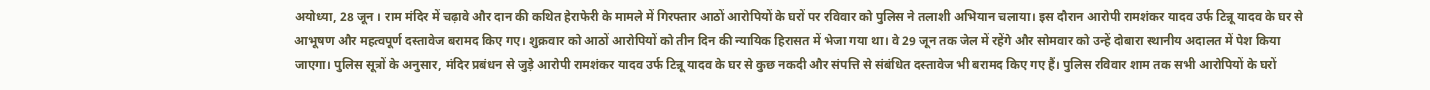अयोध्या, 28 जून । राम मंदिर में चढ़ावे और दान की कथित हेराफेरी के मामले में गिरफ्तार आठों आरोपियों के घरों पर रविवार को पुलिस ने तलाशी अभियान चलाया। इस दौरान आरोपी रामशंकर यादव उर्फ टिन्नू यादव के घर से आभूषण और महत्वपूर्ण दस्तावेज बरामद किए गए। शुक्रवार को आठों आरोपियों को तीन दिन की न्यायिक हिरासत में भेजा गया था। वे 29 जून तक जेल में रहेंगे और सोमवार को उन्हें दोबारा स्थानीय अदालत में पेश किया जाएगा। पुलिस सूत्रों के अनुसार, मंदिर प्रबंधन से जुड़े आरोपी रामशंकर यादव उर्फ टिन्नू यादव के घर से कुछ नकदी और संपत्ति से संबंधित दस्तावेज भी बरामद किए गए हैं। पुलिस रविवार शाम तक सभी आरोपियों के घरों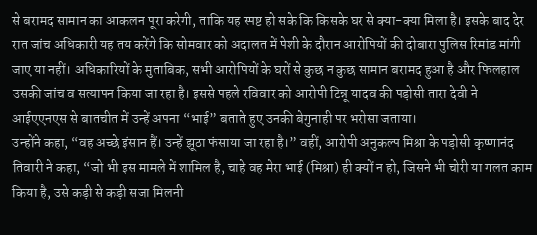से बरामद सामान का आकलन पूरा करेगी, ताकि यह स्पष्ट हो सके कि किसके घर से क्या-क्या मिला है। इसके बाद देर रात जांच अधिकारी यह तय करेंगे कि सोमवार को अदालत में पेशी के दौरान आरोपियों की दोबारा पुलिस रिमांड मांगी जाए या नहीं। अधिकारियों के मुताबिक, सभी आरोपियों के घरों से कुछ न कुछ सामान बरामद हुआ है और फिलहाल उसकी जांच व सत्यापन किया जा रहा है। इससे पहले रविवार को आरोपी टिन्नू यादव की पड़ोसी तारा देवी ने आईएएनएस से बातचीत में उन्हें अपना “भाई” बताते हुए उनकी बेगुनाही पर भरोसा जताया।
उन्होंने कहा, “वह अच्छे इंसान हैं। उन्हें झूठा फंसाया जा रहा है।” वहीं, आरोपी अनुकल्प मिश्रा के पड़ोसी कृष्णानंद तिवारी ने कहा, “जो भी इस मामले में शामिल है, चाहे वह मेरा भाई (मिश्रा) ही क्यों न हो, जिसने भी चोरी या गलत काम किया है, उसे कड़ी से कड़ी सजा मिलनी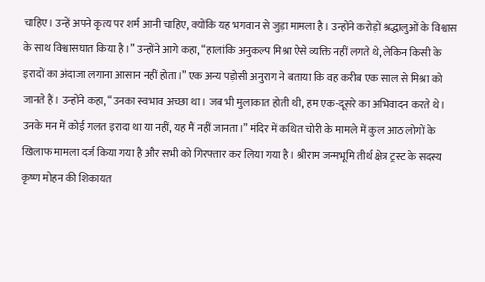चाहिए। उन्हें अपने कृत्य पर शर्म आनी चाहिए, क्योंकि यह भगवान से जुड़ा मामला है। उन्होंने करोड़ों श्रद्धालुओं के विश्वास के साथ विश्वासघात किया है।” उन्होंने आगे कहा, “हालांकि अनुकल्प मिश्रा ऐसे व्यक्ति नहीं लगते थे, लेकिन किसी के इरादों का अंदाजा लगाना आसान नहीं होता।” एक अन्य पड़ोसी अनुराग ने बताया कि वह करीब एक साल से मिश्रा को जानते हैं। उन्होंने कहा, “उनका स्वभाव अच्छा था। जब भी मुलाकात होती थी, हम एक-दूसरे का अभिवादन करते थे। उनके मन में कोई गलत इरादा था या नहीं, यह मैं नहीं जानता।” मंदिर में कथित चोरी के मामले में कुल आठ लोगों के खिलाफ मामला दर्ज किया गया है और सभी को गिरफ्तार कर लिया गया है। श्रीराम जन्मभूमि तीर्थ क्षेत्र ट्रस्ट के सदस्य कृष्ण मोहन की शिकायत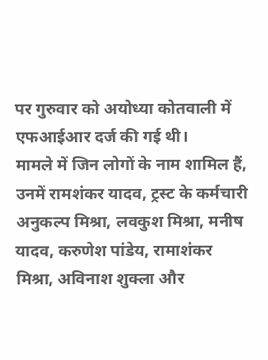पर गुरुवार को अयोध्या कोतवाली में एफआईआर दर्ज की गई थी।
मामले में जिन लोगों के नाम शामिल हैं, उनमें रामशंकर यादव, ट्रस्ट के कर्मचारी अनुकल्प मिश्रा, लवकुश मिश्रा, मनीष यादव, करुणेश पांडेय, रामाशंकर मिश्रा, अविनाश शुक्ला और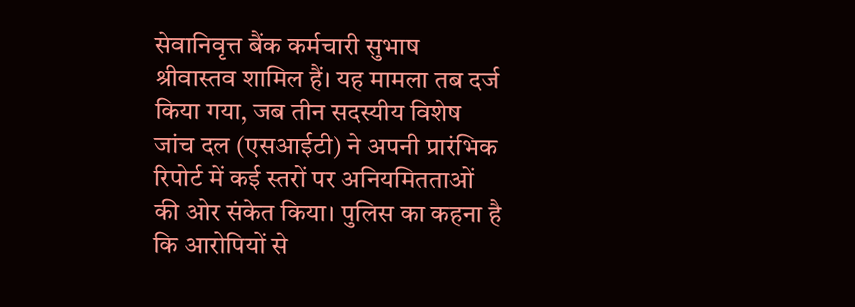सेवानिवृत्त बैंक कर्मचारी सुभाष श्रीवास्तव शामिल हैं। यह मामला तब दर्ज किया गया, जब तीन सदस्यीय विशेष जांच दल (एसआईटी) ने अपनी प्रारंभिक रिपोर्ट में कई स्तरों पर अनियमितताओं की ओर संकेत किया। पुलिस का कहना है कि आरोपियों से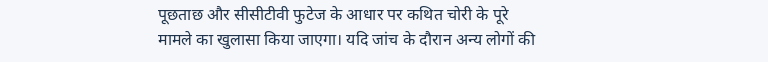पूछताछ और सीसीटीवी फुटेज के आधार पर कथित चोरी के पूरे मामले का खुलासा किया जाएगा। यदि जांच के दौरान अन्य लोगों की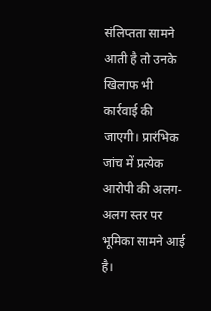संलिप्तता सामने आती है तो उनके खिलाफ भी कार्रवाई की जाएगी। प्रारंभिक जांच में प्रत्येक आरोपी की अलग-अलग स्तर पर भूमिका सामने आई है।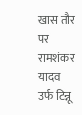खास तौर पर रामशंकर यादव उर्फ टिन्नू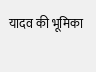यादव की भूमिका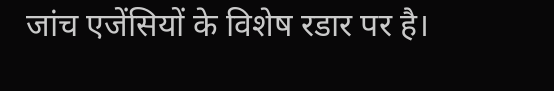जांच एजेंसियों के विशेष रडार पर है।